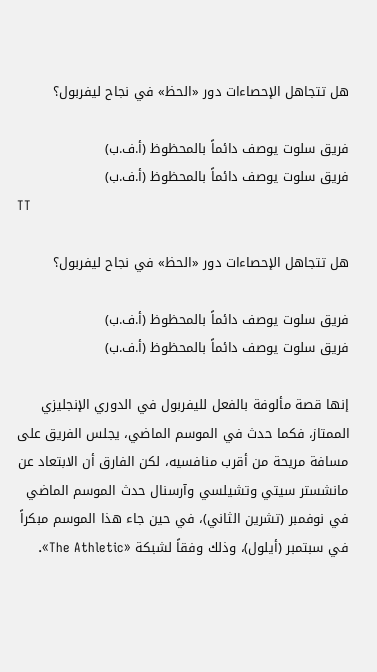هل تتجاهل الإحصاءات دور «الحظ» في نجاح ليفربول؟

فريق سلوت يوصف دائماً بالمحظوظ (أ.ف.ب)
فريق سلوت يوصف دائماً بالمحظوظ (أ.ف.ب)
TT

هل تتجاهل الإحصاءات دور «الحظ» في نجاح ليفربول؟

فريق سلوت يوصف دائماً بالمحظوظ (أ.ف.ب)
فريق سلوت يوصف دائماً بالمحظوظ (أ.ف.ب)

إنها قصة مألوفة بالفعل لليفربول في الدوري الإنجليزي الممتاز، فكما حدث في الموسم الماضي، يجلس الفريق على مسافة مريحة من أقرب منافسيه، لكن الفارق أن الابتعاد عن مانشستر سيتي وتشيلسي وآرسنال حدث الموسم الماضي في نوفمبر (تشرين الثاني)، في حين جاء هذا الموسم مبكراً في سبتمبر (أيلول)، وذلك وفقاً لشبكة «The Athletic».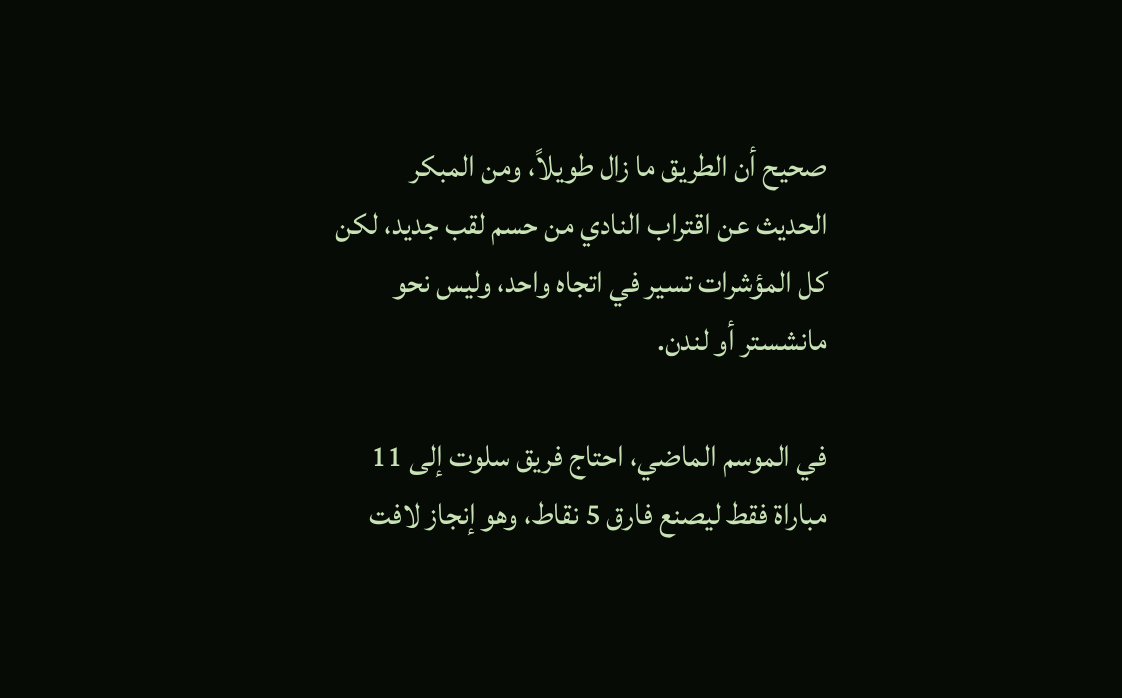صحيح أن الطريق ما زال طويلاً، ومن المبكر الحديث عن اقتراب النادي من حسم لقب جديد، لكن كل المؤشرات تسير في اتجاه واحد، وليس نحو مانشستر أو لندن.

في الموسم الماضي، احتاج فريق سلوت إلى 11 مباراة فقط ليصنع فارق 5 نقاط، وهو إنجاز لافت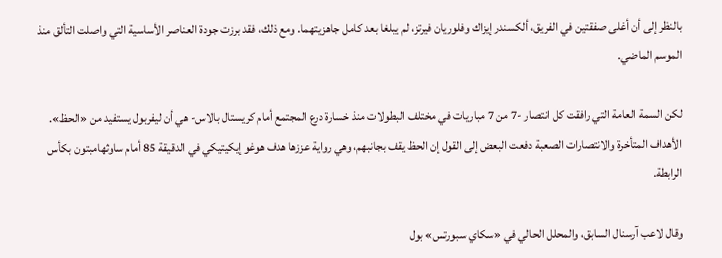بالنظر إلى أن أغلى صفقتين في الفريق، ألكسندر إيزاك وفلوريان فيرتز، لم يبلغا بعد كامل جاهزيتهما. ومع ذلك، فقد برزت جودة العناصر الأساسية التي واصلت التألق منذ الموسم الماضي.

لكن السمة العامة التي رافقت كل انتصار -7 من 7 مباريات في مختلف البطولات منذ خسارة درع المجتمع أمام كريستال بالاس- هي أن ليفربول يستفيد من «الحظ». الأهداف المتأخرة والانتصارات الصعبة دفعت البعض إلى القول إن الحظ يقف بجانبهم، وهي رواية عززها هدف هوغو إيكيتيكي في الدقيقة 85 أمام ساوثهامبتون بكأس الرابطة.

وقال لاعب آرسنال السابق، والمحلل الحالي في «سكاي سبورتس» بول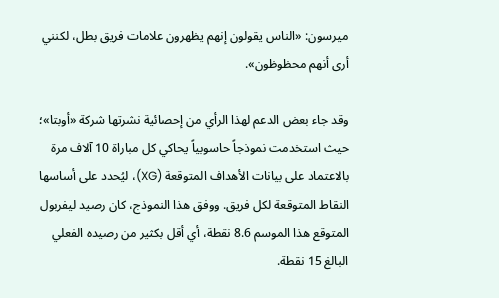ميرسون: «الناس يقولون إنهم يظهرون علامات فريق بطل، لكنني أرى أنهم محظوظون».

وقد جاء بعض الدعم لهذا الرأي من إحصائية نشرتها شركة «أوبتا»؛ حيث استخدمت نموذجاً حاسوبياً يحاكي كل مباراة 10 آلاف مرة بالاعتماد على بيانات الأهداف المتوقعة (XG)، ليُحدد على أساسها النقاط المتوقعة لكل فريق. ووفق هذا النموذج، كان رصيد ليفربول المتوقع هذا الموسم 8.6 نقطة، أي أقل بكثير من رصيده الفعلي البالغ 15 نقطة.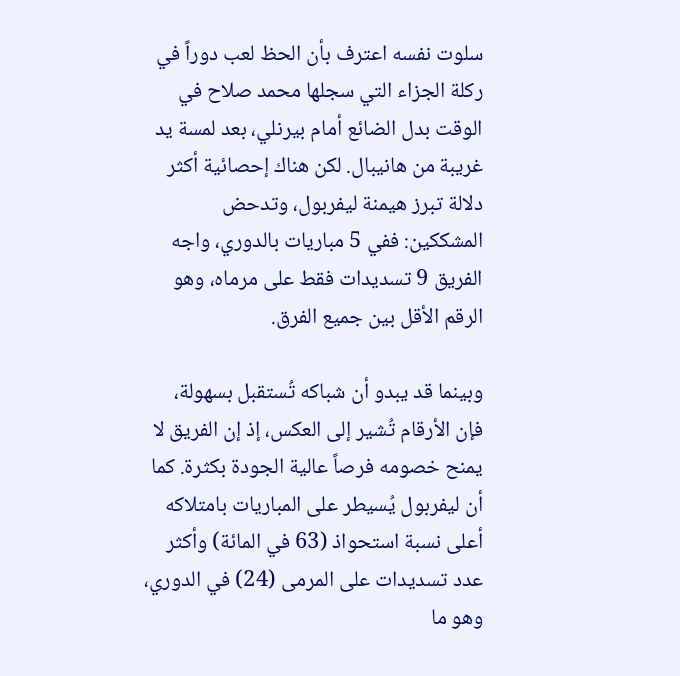سلوت نفسه اعترف بأن الحظ لعب دوراً في ركلة الجزاء التي سجلها محمد صلاح في الوقت بدل الضائع أمام بيرنلي، بعد لمسة يد غريبة من هانيبال. لكن هناك إحصائية أكثر دلالة تبرز هيمنة ليفربول، وتدحض المشككين: ففي 5 مباريات بالدوري، واجه الفريق 9 تسديدات فقط على مرماه، وهو الرقم الأقل بين جميع الفرق.

وبينما قد يبدو أن شباكه تُستقبل بسهولة، فإن الأرقام تُشير إلى العكس، إذ إن الفريق لا يمنح خصومه فرصاً عالية الجودة بكثرة. كما أن ليفربول يُسيطر على المباريات بامتلاكه أعلى نسبة استحواذ (63 في المائة) وأكثر عدد تسديدات على المرمى (24) في الدوري، وهو ما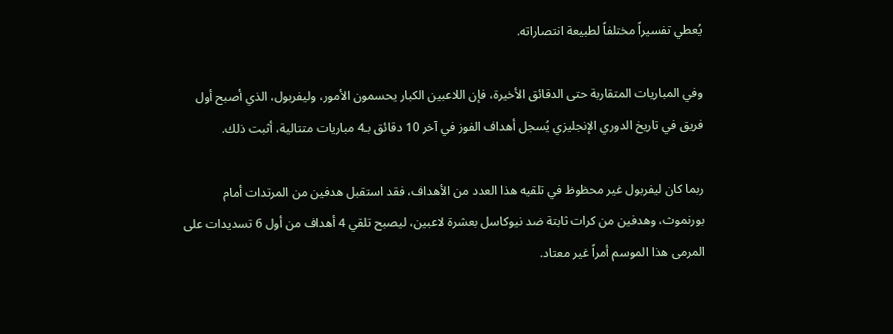يُعطي تفسيراً مختلفاً لطبيعة انتصاراته.

وفي المباريات المتقاربة حتى الدقائق الأخيرة، فإن اللاعبين الكبار يحسمون الأمور، وليفربول، الذي أصبح أول فريق في تاريخ الدوري الإنجليزي يُسجل أهداف الفوز في آخر 10 دقائق بـ4 مباريات متتالية، أثبت ذلك.

ربما كان ليفربول غير محظوظ في تلقيه هذا العدد من الأهداف، فقد استقبل هدفين من المرتدات أمام بورنموث، وهدفين من كرات ثابتة ضد نيوكاسل بعشرة لاعبين، ليصبح تلقي 4 أهداف من أول 6 تسديدات على المرمى هذا الموسم أمراً غير معتاد.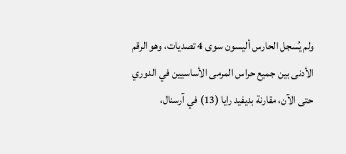ولم يُسجل الحارس أليسون سوى 4 تصديات، وهو الرقم الأدنى بين جميع حراس المرمى الأساسيين في الدوري حتى الآن، مقارنة بديفيد رايا (13) في آرسنال،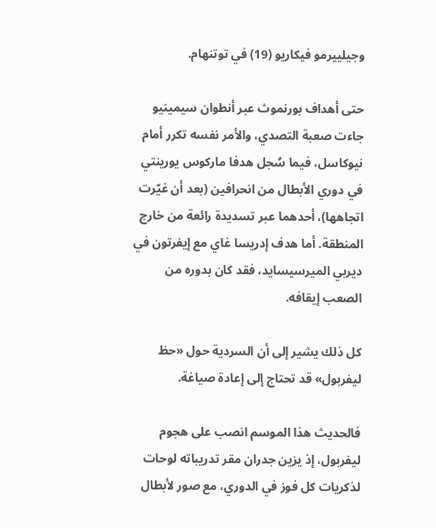وجيلييرمو فيكاريو (19) في توتنهام.

حتى أهداف بورنموث عبر أنطوان سيمينيو جاءت صعبة التصدي، والأمر نفسه تكرر أمام نيوكاسل، فيما سُجل هدفا ماركوس يورينتي في دوري الأبطال من انحرافين (بعد أن غيّرت اتجاهها)، أحدهما عبر تسديدة رائعة من خارج المنطقة. أما هدف إدريسا غاي مع إيفرتون في ديربي الميرسيسايد، فقد كان بدوره من الصعب إيقافه.

كل ذلك يشير إلى أن السردية حول «حظ ليفربول» قد تحتاج إلى إعادة صياغة.

فالحديث هذا الموسم انصب على هجوم ليفربول، إذ يزين جدران مقر تدريباته لوحات لذكريات كل فوز في الدوري، مع صور لأبطال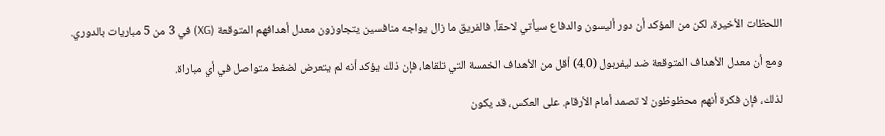اللحظات الأخيرة، لكن من المؤكد أن دور أليسون والدفاع سيأتي لاحقاً. فالفريق ما زال يواجه منافسين يتجاوزون معدل أهدافهم المتوقعة (XG) في 3 من 5 مباريات بالدوري.

ومع أن معدل الأهداف المتوقعة ضد ليفربول (4.0) أقل من الأهداف الخمسة التي تلقاها، فإن ذلك يؤكد أنه لم يتعرض لضغط متواصل في أي مباراة.

لذلك، فإن فكرة أنهم محظوظون لا تصمد أمام الأرقام. على العكس، قد يكون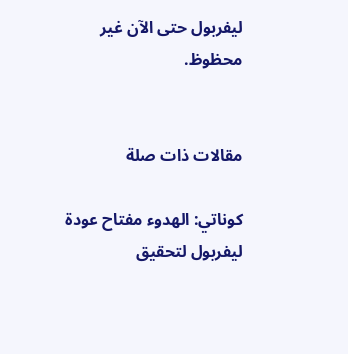ليفربول حتى الآن غير محظوظ.


مقالات ذات صلة

كوناتي: الهدوء مفتاح عودة ليفربول لتحقيق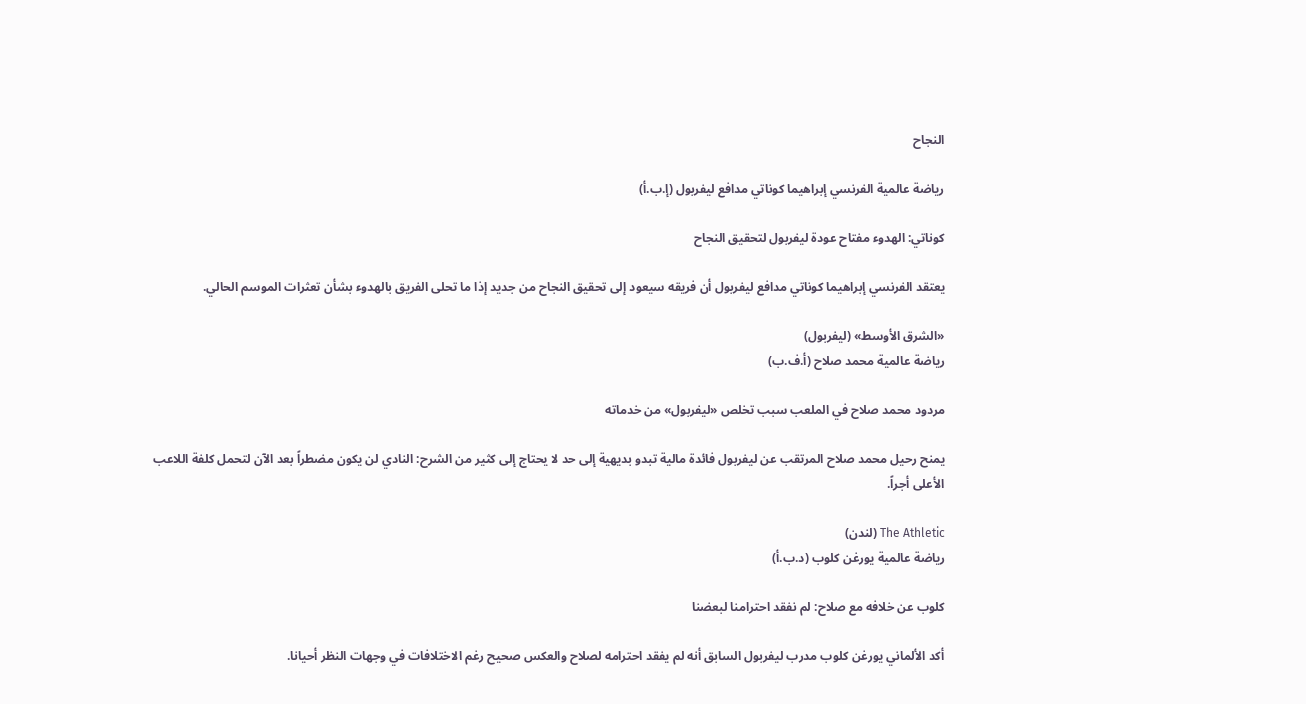النجاح

رياضة عالمية الفرنسي إبراهيما كوناتي مدافع ليفربول (إ.ب.أ)

كوناتي: الهدوء مفتاح عودة ليفربول لتحقيق النجاح

يعتقد الفرنسي إبراهيما كوناتي مدافع ليفربول أن فريقه سيعود إلى تحقيق النجاح من جديد إذا ما تحلى الفريق بالهدوء بشأن تعثرات الموسم الحالي.

«الشرق الأوسط» (ليفربول)
رياضة عالمية محمد صلاح (أ.ف.ب)

مردود محمد صلاح في الملعب سبب تخلص «ليفربول» من خدماته

يمنح رحيل محمد صلاح المرتقب عن ليفربول فائدة مالية تبدو بديهية إلى حد لا يحتاج إلى كثير من الشرح: النادي لن يكون مضطراً بعد الآن لتحمل كلفة اللاعب الأعلى أجراً.

The Athletic (لندن)
رياضة عالمية يورغن كلوب (د.ب.أ)

كلوب عن خلافه مع صلاح: لم نفقد احترامنا لبعضنا

أكد الألماني يورغن كلوب مدرب ليفربول السابق أنه لم يفقد احترامه لصلاح والعكس صحيح رغم الاختلافات في وجهات النظر أحيانا.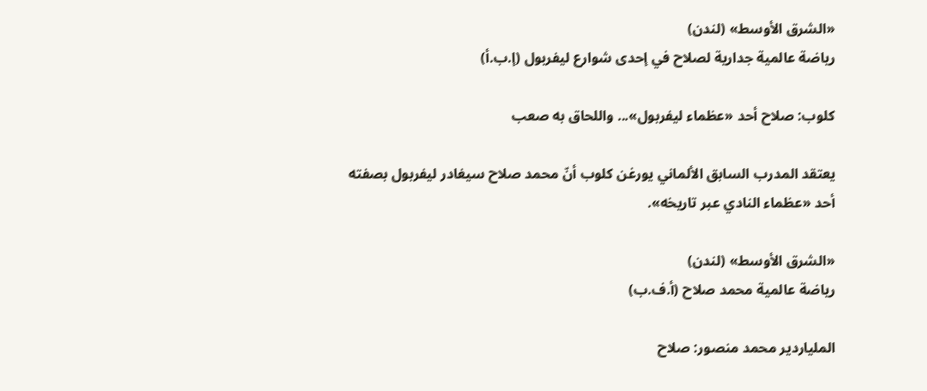«الشرق الأوسط» (لندن)
رياضة عالمية جدارية لصلاح في إحدى شوارع ليفربول (إ.ب.أ)

كلوب: صلاح أحد «عظماء ليفربول»... واللحاق به صعب

يعتقد المدرب السابق الألماني يورغن كلوب أنّ محمد صلاح سيغادر ليفربول بصفته أحد «عظماء النادي عبر تاريخه».

«الشرق الأوسط» (لندن)
رياضة عالمية محمد صلاح (أ.ف.ب)

الملياردير محمد منصور: صلاح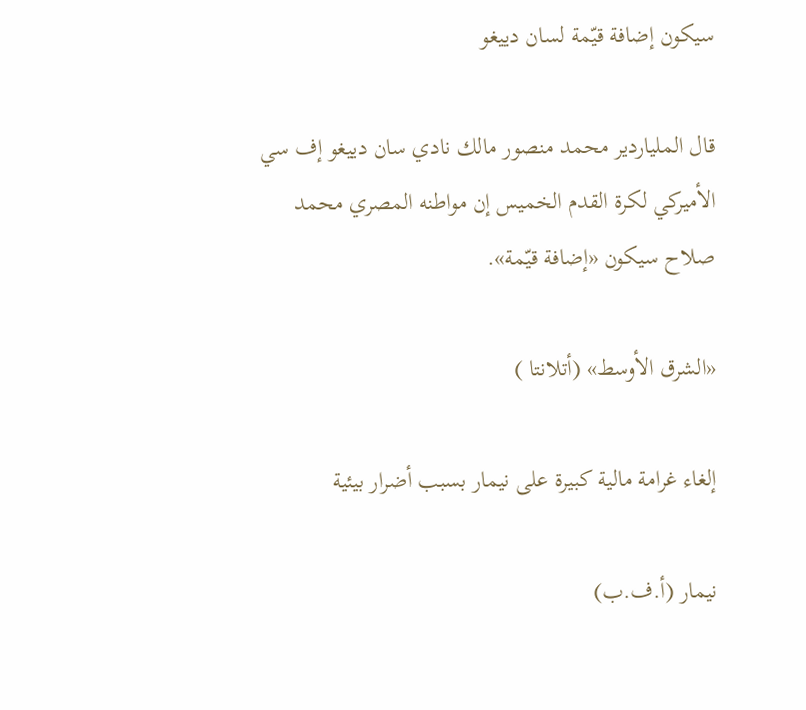سيكون إضافة قيّمة لسان دييغو

قال الملياردير محمد منصور مالك نادي سان دييغو إف سي الأميركي لكرة القدم الخميس إن مواطنه المصري محمد صلاح سيكون «إضافة قيّمة».

«الشرق الأوسط» (أتلانتا )

إلغاء غرامة مالية كبيرة على نيمار بسبب أضرار بيئية

نيمار (أ.ف.ب)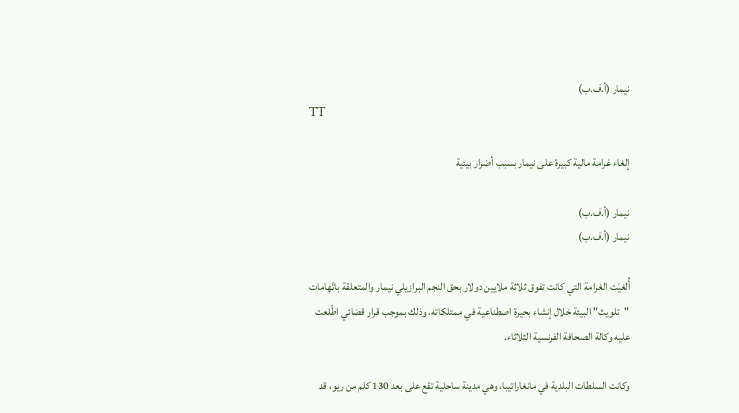نيمار (أ.ف.ب)
TT

إلغاء غرامة مالية كبيرة على نيمار بسبب أضرار بيئية

نيمار (أ.ف.ب)
نيمار (أ.ف.ب)

أُلغيَت الغرامة التي كانت تفوق ثلاثة ملايين دولار بحق النجم البرازيلي نيمار والمتعلقة باتّهامات "تلويث" البيئة خلال إنشاء بحيرة اصطناعية في ممتلكاته، وذلك بموجب قرار قضائي اطّلعت عليه وكالة الصحافة الفرنسية الثلاثاء.

وكانت السلطات البلدية في مانغاراتيبا، وهي مدينة ساحلية تقع على بعد 130 كلم من ريو، قد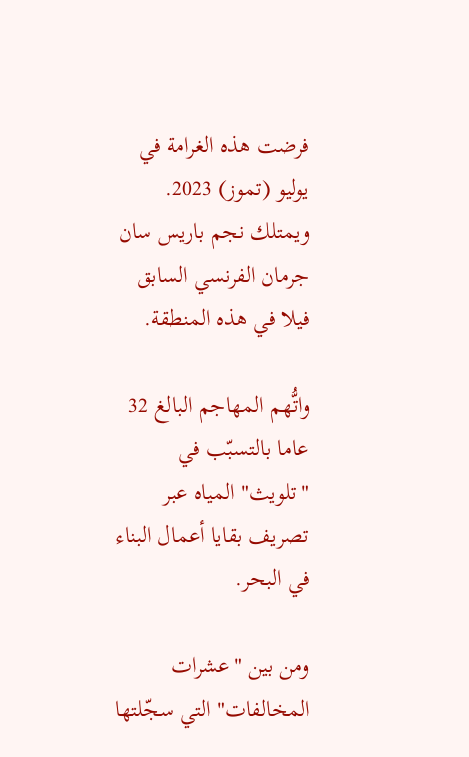فرضت هذه الغرامة في يوليو (تموز) 2023. ويمتلك نجم باريس سان جرمان الفرنسي السابق فيلا في هذه المنطقة.

واتُّهم المهاجم البالغ 32 عاما بالتسبّب في "تلويث" المياه عبر تصريف بقايا أعمال البناء في البحر.

ومن بين "عشرات المخالفات" التي سجّلتها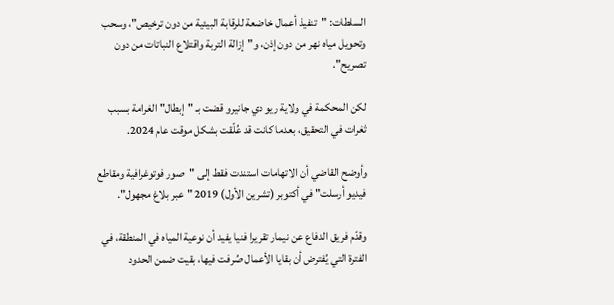السلطات: "تنفيذ أعمال خاضعة للرقابة البيئية من دون ترخيص"، وسحب وتحويل مياه نهر من دون إذن، و"إزالة التربة واقتلاع النباتات من دون تصريح".

لكن المحكمة في ولاية ريو دي جانيرو قضت بـ "إبطال" الغرامة بسبب ثغرات في التحقيق، بعدما كانت قد عُلّقت بشكل موقت عام 2024.

وأوضح القاضي أن الاتهامات استندت فقط إلى "صور فوتوغرافية ومقاطع فيديو أرسلت" في أكتوبر (تشرين الأول) 2019 "عبر بلاغ مجهول".

وقدّم فريق الدفاع عن نيمار تقريرا فنيا يفيد أن نوعية المياه في المنطقة، في الفترة التي يُفترض أن بقايا الأعمال صُرفت فيها، بقيت ضمن الحدود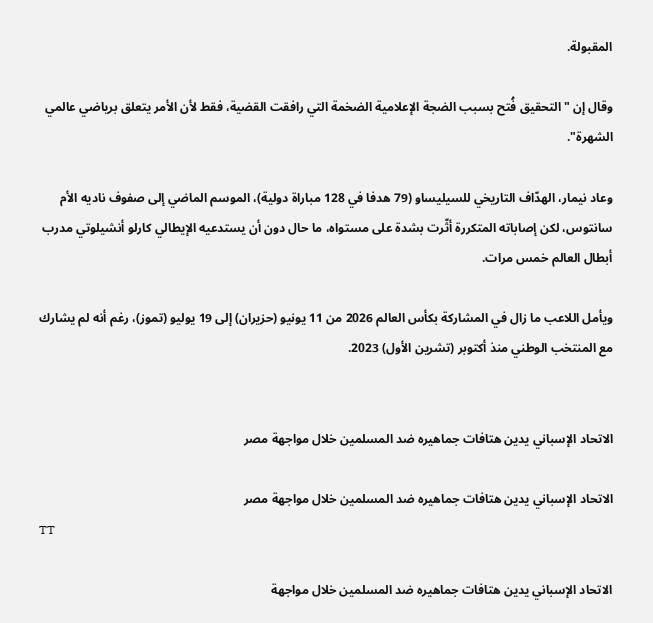المقبولة.

وقال إن "التحقيق فُتح بسبب الضجة الإعلامية الضخمة التي رافقت القضية، فقط لأن الأمر يتعلق برياضي عالمي الشهرة".

وعاد نيمار، الهدّاف التاريخي للسيليساو (79 هدفا في 128 مباراة دولية)، الموسم الماضي إلى صفوف ناديه الأم سانتوس، لكن إصاباته المتكررة أثّرت بشدة على مستواه، ما حال دون أن يستدعيه الإيطالي كارلو أنشيلوتي مدرب أبطال العالم خمس مرات.

ويأمل اللاعب ما زال في المشاركة بكأس العالم 2026 من 11 يونيو (حزيران) إلى 19 يوليو (تموز)، رغم أنه لم يشارك مع المنتخب الوطني منذ أكتوبر (تشرين الأول) 2023.


الاتحاد الإسباني يدين هتافات جماهيره ضد المسلمين خلال مواجهة مصر

الاتحاد الإسباني يدين هتافات جماهيره ضد المسلمين خلال مواجهة مصر
TT

الاتحاد الإسباني يدين هتافات جماهيره ضد المسلمين خلال مواجهة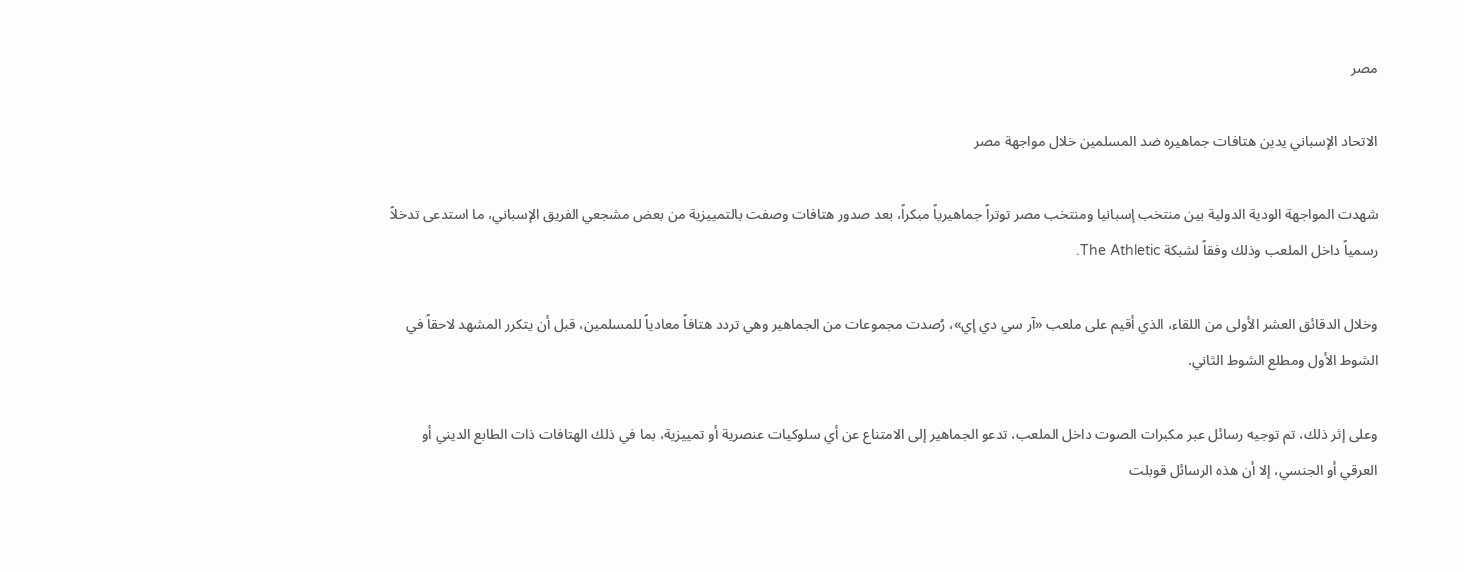مصر

الاتحاد الإسباني يدين هتافات جماهيره ضد المسلمين خلال مواجهة مصر

شهدت المواجهة الودية الدولية بين منتخب إسبانيا ومنتخب مصر توتراً جماهيرياً مبكراً، بعد صدور هتافات وصفت بالتمييزية من بعض مشجعي الفريق الإسباني، ما استدعى تدخلاً رسمياً داخل الملعب وذلك وفقاً لشبكة The Athletic.

وخلال الدقائق العشر الأولى من اللقاء، الذي أقيم على ملعب «آر سي دي إي»، رُصدت مجموعات من الجماهير وهي تردد هتافاً معادياً للمسلمين، قبل أن يتكرر المشهد لاحقاً في الشوط الأول ومطلع الشوط الثاني.

وعلى إثر ذلك، تم توجيه رسائل عبر مكبرات الصوت داخل الملعب، تدعو الجماهير إلى الامتناع عن أي سلوكيات عنصرية أو تمييزية، بما في ذلك الهتافات ذات الطابع الديني أو العرقي أو الجنسي، إلا أن هذه الرسائل قوبلت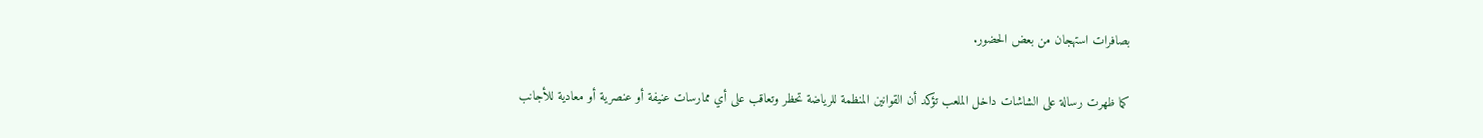بصافرات استهجان من بعض الحضور.

كما ظهرت رسالة على الشاشات داخل الملعب تؤكد أن القوانين المنظمة للرياضة تحظر وتعاقب على أي ممارسات عنيفة أو عنصرية أو معادية للأجانب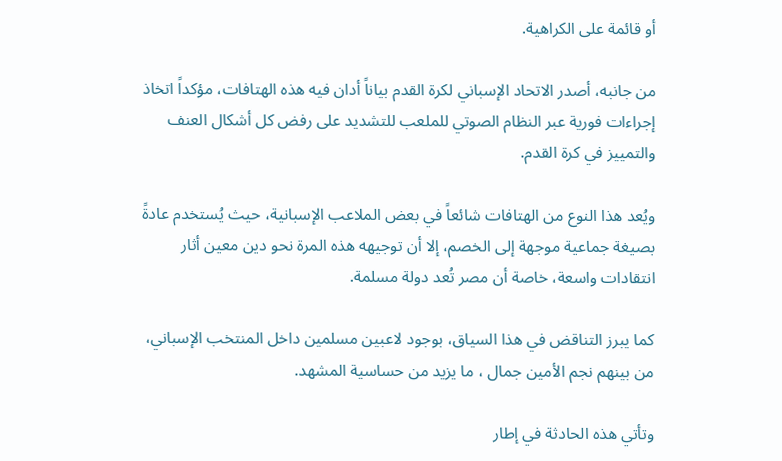أو قائمة على الكراهية.

من جانبه، أصدر الاتحاد الإسباني لكرة القدم بياناً أدان فيه هذه الهتافات، مؤكداً اتخاذ إجراءات فورية عبر النظام الصوتي للملعب للتشديد على رفض كل أشكال العنف والتمييز في كرة القدم.

ويُعد هذا النوع من الهتافات شائعاً في بعض الملاعب الإسبانية، حيث يُستخدم عادةً بصيغة جماعية موجهة إلى الخصم، إلا أن توجيهه هذه المرة نحو دين معين أثار انتقادات واسعة، خاصة أن مصر تُعد دولة مسلمة.

كما يبرز التناقض في هذا السياق، بوجود لاعبين مسلمين داخل المنتخب الإسباني، من بينهم نجم الأمين جمال ، ما يزيد من حساسية المشهد.

وتأتي هذه الحادثة في إطار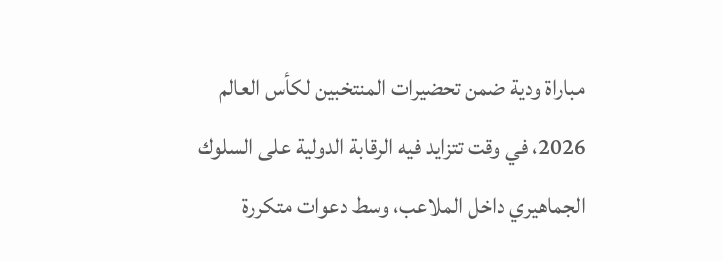مباراة ودية ضمن تحضيرات المنتخبين لكأس العالم 2026، في وقت تتزايد فيه الرقابة الدولية على السلوك الجماهيري داخل الملاعب، وسط دعوات متكررة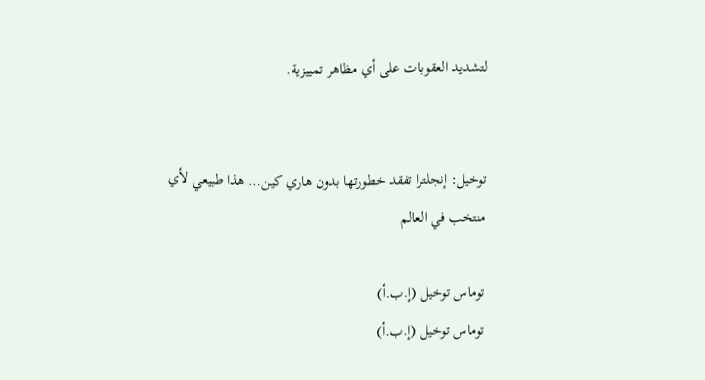لتشديد العقوبات على أي مظاهر تمييزية.


توخيل: إنجلترا تفقد خطورتها بدون هاري كين… هذا طبيعي لأي منتخب في العالم

توماس توخيل (إ.ب.أ)
توماس توخيل (إ.ب.أ)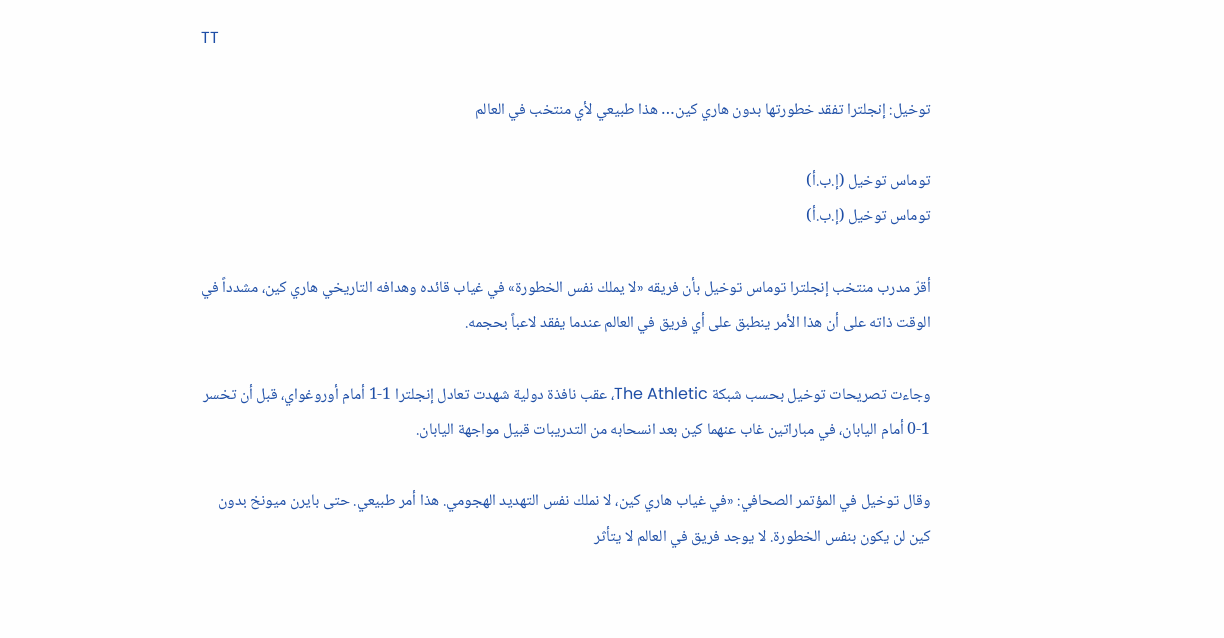TT

توخيل: إنجلترا تفقد خطورتها بدون هاري كين… هذا طبيعي لأي منتخب في العالم

توماس توخيل (إ.ب.أ)
توماس توخيل (إ.ب.أ)

أقرّ مدرب منتخب إنجلترا توماس توخيل بأن فريقه «لا يملك نفس الخطورة» في غياب قائده وهدافه التاريخي هاري كين، مشدداً في الوقت ذاته على أن هذا الأمر ينطبق على أي فريق في العالم عندما يفقد لاعباً بحجمه.

وجاءت تصريحات توخيل بحسب شبكة The Athletic، عقب نافذة دولية شهدت تعادل إنجلترا 1-1 أمام أوروغواي، قبل أن تخسر 1-0 أمام اليابان، في مباراتين غاب عنهما كين بعد انسحابه من التدريبات قبيل مواجهة اليابان.

وقال توخيل في المؤتمر الصحافي: «في غياب هاري كين، لا نملك نفس التهديد الهجومي. هذا أمر طبيعي. حتى بايرن ميونخ بدون كين لن يكون بنفس الخطورة. لا يوجد فريق في العالم لا يتأثر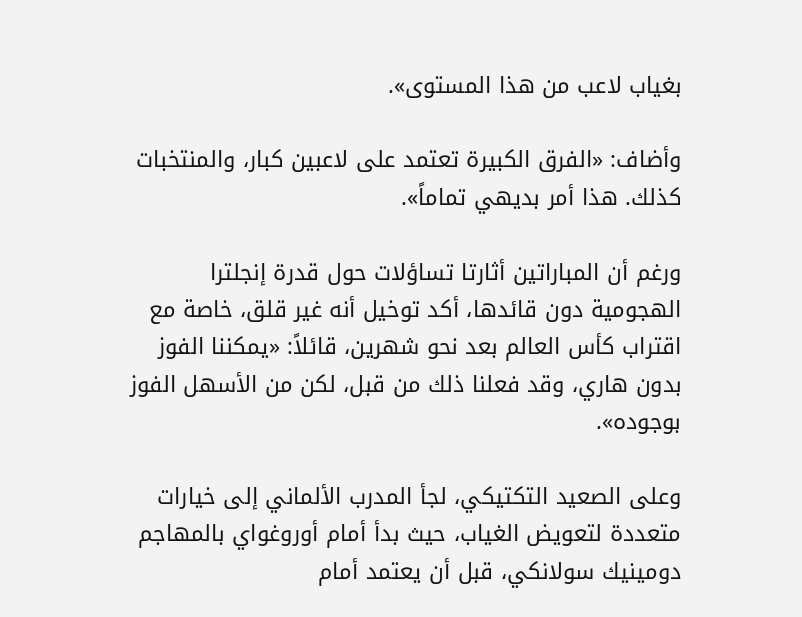بغياب لاعب من هذا المستوى».

وأضاف: «الفرق الكبيرة تعتمد على لاعبين كبار، والمنتخبات كذلك. هذا أمر بديهي تماماً».

ورغم أن المباراتين أثارتا تساؤلات حول قدرة إنجلترا الهجومية دون قائدها، أكد توخيل أنه غير قلق، خاصة مع اقتراب كأس العالم بعد نحو شهرين، قائلاً: «يمكننا الفوز بدون هاري، وقد فعلنا ذلك من قبل، لكن من الأسهل الفوز بوجوده».

وعلى الصعيد التكتيكي، لجأ المدرب الألماني إلى خيارات متعددة لتعويض الغياب، حيث بدأ أمام أوروغواي بالمهاجم دومينيك سولانكي، قبل أن يعتمد أمام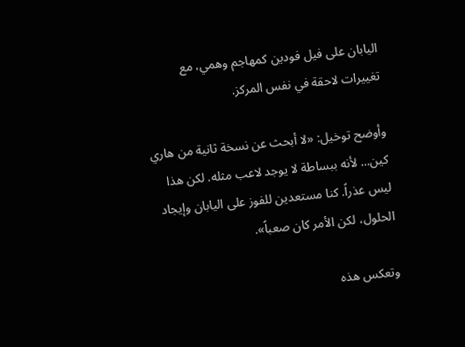اليابان على فيل فودين كمهاجم وهمي، مع تغييرات لاحقة في نفس المركز.

وأوضح توخيل: «لا أبحث عن نسخة ثانية من هاري كين... لأنه ببساطة لا يوجد لاعب مثله. لكن هذا ليس عذراً. كنا مستعدين للفوز على اليابان وإيجاد الحلول، لكن الأمر كان صعباً».

وتعكس هذه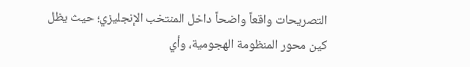التصريحات واقعاً واضحاً داخل المنتخب الإنجليزي؛ حيث يظل كين محور المنظومة الهجومية، وأي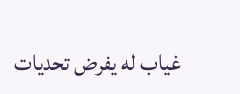غياب له يفرض تحديات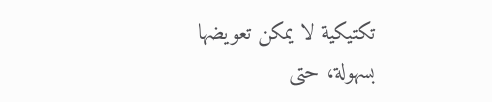تكتيكية لا يمكن تعويضها بسهولة، حتى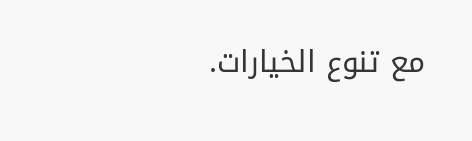مع تنوع الخيارات.